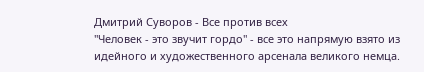Дмитрий Суворов - Все против всех
"Человек - это звучит гордо" - все это напрямую взято из идейного и художественного арсенала великого немца.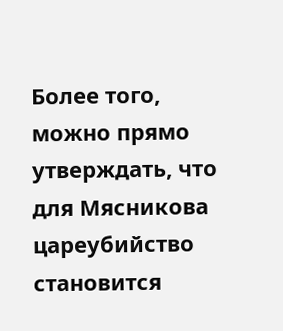Более того, можно прямо утверждать, что для Мясникова цареубийство становится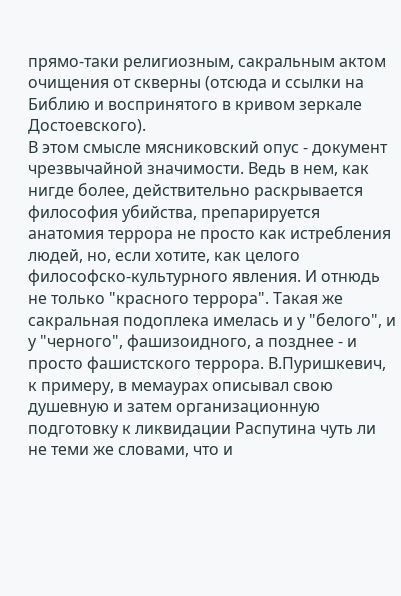прямо-таки религиозным, сакральным актом очищения от скверны (отсюда и ссылки на Библию и воспринятого в кривом зеркале Достоевского).
В этом смысле мясниковский опус - документ чрезвычайной значимости. Ведь в нем, как нигде более, действительно раскрывается философия убийства, препарируется анатомия террора не просто как истребления людей, но, если хотите, как целого философско-культурного явления. И отнюдь не только "красного террора". Такая же сакральная подоплека имелась и у "белого", и у "черного", фашизоидного, а позднее - и просто фашистского террора. В.Пуришкевич, к примеру, в мемаурах описывал свою душевную и затем организационную подготовку к ликвидации Распутина чуть ли не теми же словами, что и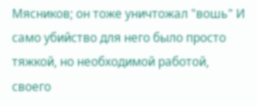Мясников; он тоже уничтожал "вошь" И само убийство для него было просто тяжкой, но необходимой работой, своего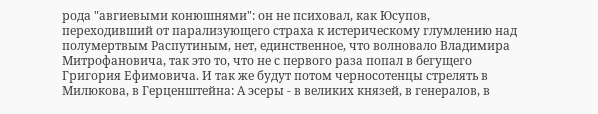рода "авгиевыми конюшнями": он не психовал, как Юсупов, переходивший от парализующего страха к истерическому глумлению над полумертвым Распутиным, нет, единственное, что волновало Владимира Митрофановича, так это то, что не с первого раза попал в бегущего Григория Ефимовича. И так же будут потом черносотенцы стрелять в Милюкова, в Герценштейна: А эсеры - в великих князей, в генералов, в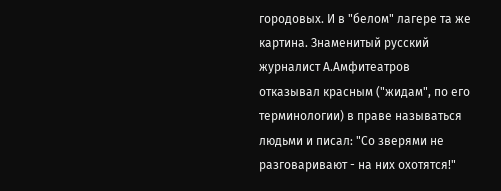городовых. И в "белом" лагере та же картина. Знаменитый русский журналист А.Амфитеатров отказывал красным ("жидам", по его терминологии) в праве называться людьми и писал: "Со зверями не разговаривают - на них охотятся!"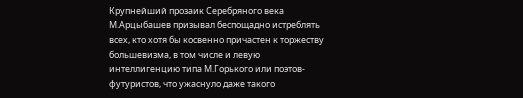Крупнейший прозаик Серебряного века М.Арцыбашев призывал беспощадно истреблять всех, кто хотя бы косвенно причастен к торжеству большевизма, в том числе и левую интеллигенцию типа М.Горького или поэтов-футуристов, что ужаснуло даже такого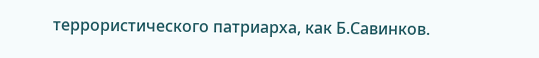террористического патриарха, как Б.Савинков.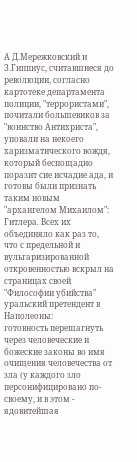А Д.Мережковский и З.Гиппиус, считавшиеся до революции, согласно картотеке департамента полиции, "террористами", почитали большевиков за "воинство Антихриста", уповали на некоего харизматического вождя, который беспощадно поразит сие исчадие ада, и готовы были признать таким новым "архангелом Михаилом": Гитлера. Всех их объединяло как раз то, что с предельной и вульгаризированной откровенностью вскрыл на страницах своей "Философии убийства" уральский претендент в Наполеоны:
готовность перешагнуть через человеческие и божеские законы во имя очищения человечества от зла (у каждого зло персонифицировано по-своему, и в этом - ядовитейшая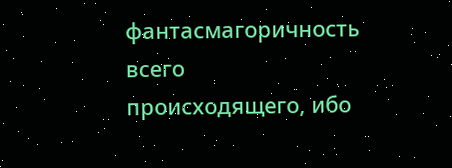фантасмагоричность всего происходящего, ибо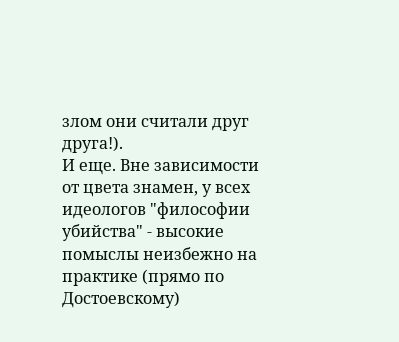злом они считали друг друга!).
И еще. Вне зависимости от цвета знамен, у всех идеологов "философии убийства" - высокие помыслы неизбежно на практике (прямо по Достоевскому)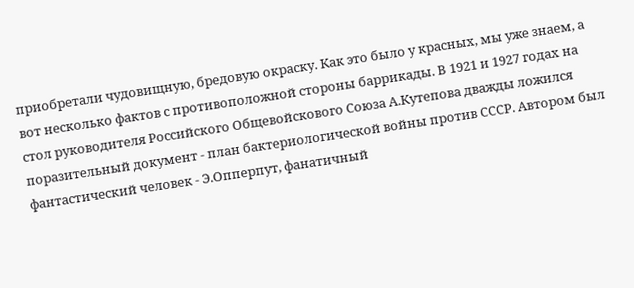приобретали чудовищную, бредовую окраску. Как это было у красных, мы уже знаем, а вот несколько фактов с противоположной стороны баррикады. В 1921 и 1927 годах на стол руководителя Российского Общевойскового Союза А.Кутепова дважды ложился поразительный документ - план бактериологической войны против СССР. Автором был фантастический человек - Э.Опперпут, фанатичный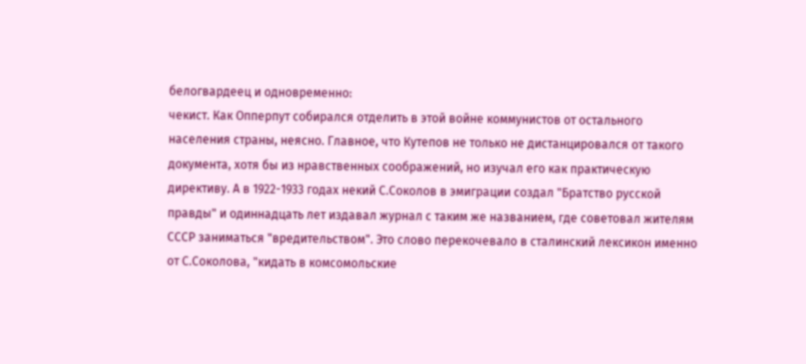белогвардеец и одновременно:
чекист. Как Опперпут собирался отделить в этой войне коммунистов от остального населения страны, неясно. Главное, что Кутепов не только не дистанцировался от такого документа, хотя бы из нравственных соображений, но изучал его как практическую директиву. А в 1922-1933 годах некий С.Соколов в эмиграции создал "Братство русской правды" и одиннадцать лет издавал журнал с таким же названием, где советовал жителям СССР заниматься "вредительством". Это слово перекочевало в сталинский лексикон именно от С.Соколова, "кидать в комсомольские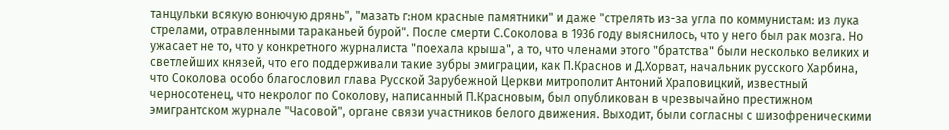танцульки всякую вонючую дрянь", "мазать г:ном красные памятники" и даже "стрелять из-за угла по коммунистам: из лука стрелами, отравленными тараканьей бурой". После смерти С.Соколова в 1936 году выяснилось, что у него был рак мозга. Но ужасает не то, что у конкретного журналиста "поехала крыша", а то, что членами этого "братства" были несколько великих и светлейших князей, что его поддерживали такие зубры эмиграции, как П.Краснов и Д.Хорват, начальник русского Харбина, что Соколова особо благословил глава Русской Зарубежной Церкви митрополит Антоний Храповицкий, известный черносотенец, что некролог по Соколову, написанный П.Красновым, был опубликован в чрезвычайно престижном эмигрантском журнале "Часовой", органе связи участников белого движения. Выходит, были согласны с шизофреническими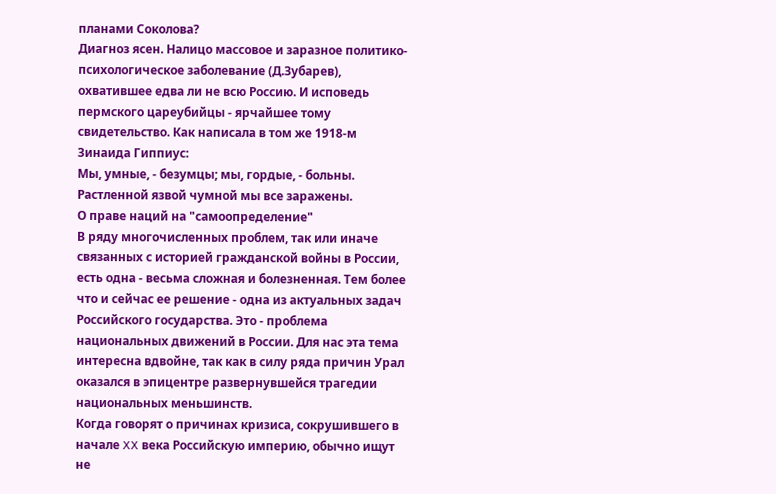планами Соколова?
Диагноз ясен. Налицо массовое и заразное политико-психологическое заболевание (Д.Зубарев), охватившее едва ли не всю Россию. И исповедь пермского цареубийцы - ярчайшее тому свидетельство. Как написала в том же 1918-м Зинаида Гиппиус:
Мы, умные, - безумцы; мы, гордые, - больны.
Растленной язвой чумной мы все заражены.
О праве наций на "самоопределение"
В ряду многочисленных проблем, так или иначе связанных с историей гражданской войны в России, есть одна - весьма сложная и болезненная. Тем более что и сейчас ее решение - одна из актуальных задач Российского государства. Это - проблема национальных движений в России. Для нас эта тема интересна вдвойне, так как в силу ряда причин Урал оказался в эпицентре развернувшейся трагедии национальных меньшинств.
Когда говорят о причинах кризиса, сокрушившего в начале XX века Российскую империю, обычно ищут не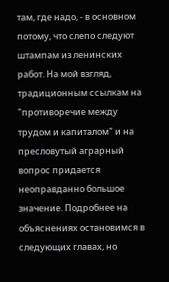там, где надо, - в основном потому, что слепо следуют штампам из ленинских работ. На мой взгляд, традиционным ссылкам на "противоречие между трудом и капиталом" и на пресловутый аграрный вопрос придается неоправданно большое значение. Подробнее на объяснениях остановимся в следующих главах, но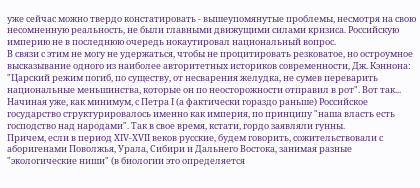уже сейчас можно твердо констатировать - вышеупомянутые проблемы, несмотря на свою несомненную реальность, не были главными движущими силами кризиса. Российскую империю не в последнюю очередь нокаутировал национальный вопрос.
В связи с этим не могу не удержаться, чтобы не процитировать резковатое, но остроумное высказывание одного из наиболее авторитетных историков современности, Дж. Кэннона: "Царский режим погиб, по существу, от несварения желудка, не сумев переварить национальные меньшинства, которые он по неосторожности отправил в рот". Вот так...
Начиная уже, как минимум, с Петра I (а фактически гораздо раньше) Российское государство структурировалось именно как империя, по принципу "наша власть есть господство над народами". Так в свое время, кстати, гордо заявляли гунны.
Причем, если в период XIV-XVII веков русские, будем говорить, сожительствовали с аборигенами Поволжья, Урала, Сибири и Дальнего Востока, занимая разные "экологические ниши" (в биологии это определяется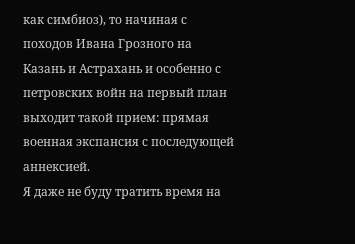как симбиоз), то начиная с походов Ивана Грозного на Казань и Астрахань и особенно с петровских войн на первый план выходит такой прием: прямая военная экспансия с последующей аннексией.
Я даже не буду тратить время на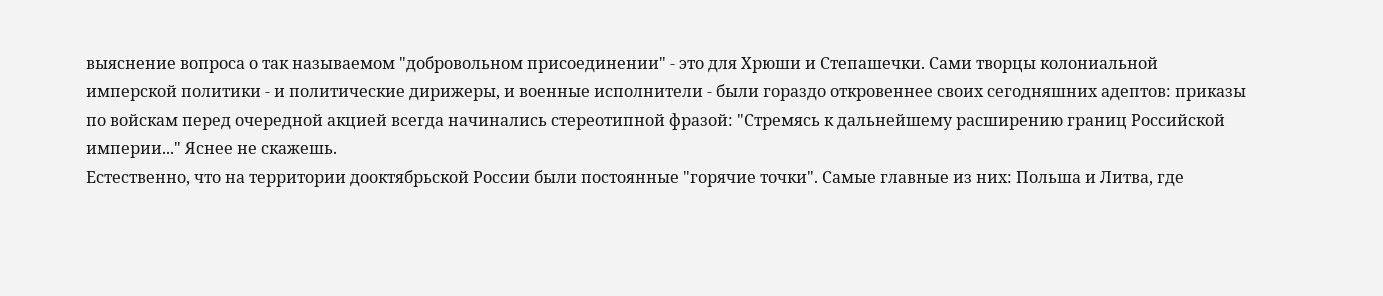выяснение вопроса о так называемом "добровольном присоединении" - это для Хрюши и Степашечки. Сами творцы колониальной имперской политики - и политические дирижеры, и военные исполнители - были гораздо откровеннее своих сегодняшних адептов: приказы по войскам перед очередной акцией всегда начинались стереотипной фразой: "Стремясь к дальнейшему расширению границ Российской империи..." Яснее не скажешь.
Естественно, что на территории дооктябрьской России были постоянные "горячие точки". Самые главные из них: Польша и Литва, где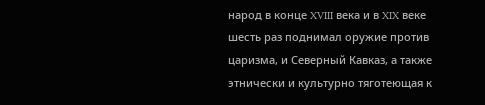народ в конце XVIII века и в XIX веке шесть раз поднимал оружие против царизма, и Северный Кавказ, а также этнически и культурно тяготеющая к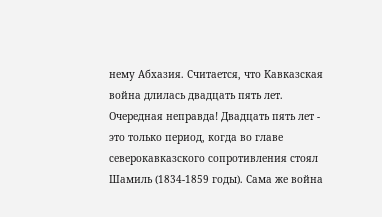нему Абхазия. Считается, что Кавказская война длилась двадцать пять лет. Очередная неправда! Двадцать пять лет - это только период, когда во главе северокавказского сопротивления стоял Шамиль (1834-1859 годы). Сама же война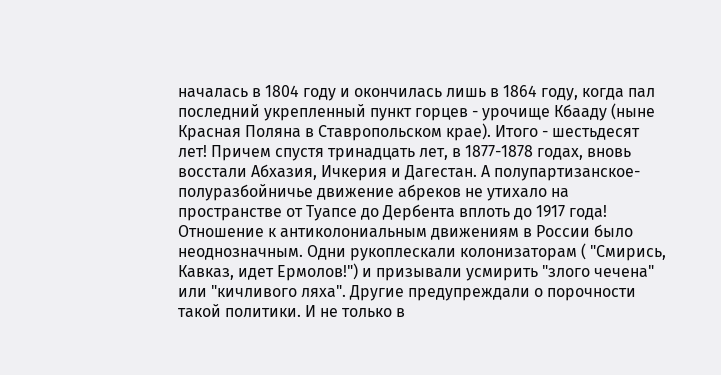началась в 1804 году и окончилась лишь в 1864 году, когда пал последний укрепленный пункт горцев - урочище Кбааду (ныне Красная Поляна в Ставропольском крае). Итого - шестьдесят лет! Причем спустя тринадцать лет, в 1877-1878 годах, вновь восстали Абхазия, Ичкерия и Дагестан. А полупартизанское-полуразбойничье движение абреков не утихало на пространстве от Туапсе до Дербента вплоть до 1917 года!
Отношение к антиколониальным движениям в России было неоднозначным. Одни рукоплескали колонизаторам ( "Смирись, Кавказ, идет Ермолов!") и призывали усмирить "злого чечена" или "кичливого ляха". Другие предупреждали о порочности такой политики. И не только в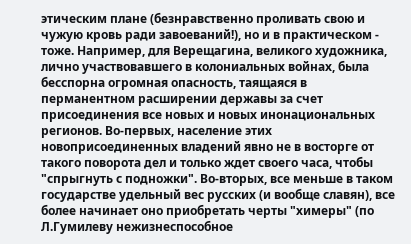этическим плане (безнравственно проливать свою и чужую кровь ради завоеваний!), но и в практическом - тоже. Например, для Верещагина, великого художника, лично участвовавшего в колониальных войнах, была бесспорна огромная опасность, таящаяся в перманентном расширении державы за счет присоединения все новых и новых инонациональных регионов. Во-первых, население этих новоприсоединенных владений явно не в восторге от такого поворота дел и только ждет своего часа, чтобы "спрыгнуть с подножки". Во-вторых, все меньше в таком государстве удельный вес русских (и вообще славян), все более начинает оно приобретать черты "химеры" (по Л.Гумилеву нежизнеспособное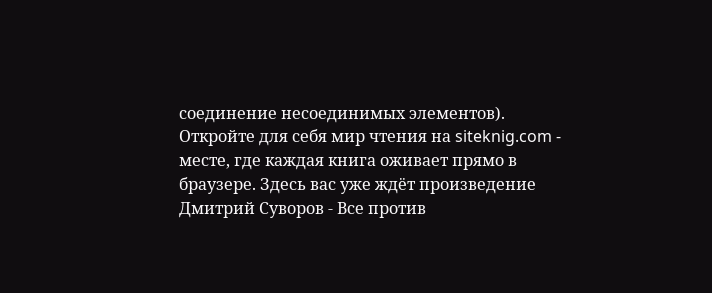соединение несоединимых элементов).
Откройте для себя мир чтения на siteknig.com - месте, где каждая книга оживает прямо в браузере. Здесь вас уже ждёт произведение Дмитрий Суворов - Все против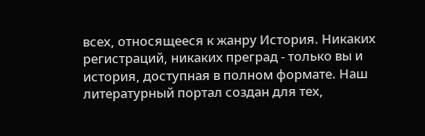всех, относящееся к жанру История. Никаких регистраций, никаких преград - только вы и история, доступная в полном формате. Наш литературный портал создан для тех,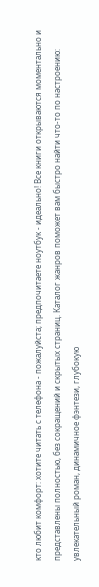кто любит комфорт: хотите читать с телефона - пожалуйста; предпочитаете ноутбук - идеально! Все книги открываются моментально и представлены полностью, без сокращений и скрытых страниц. Каталог жанров поможет вам быстро найти что-то по настроению: увлекательный роман, динамичное фэнтези, глубокую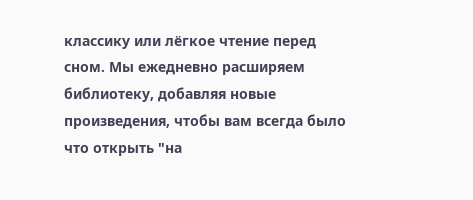классику или лёгкое чтение перед сном. Мы ежедневно расширяем библиотеку, добавляя новые произведения, чтобы вам всегда было что открыть "на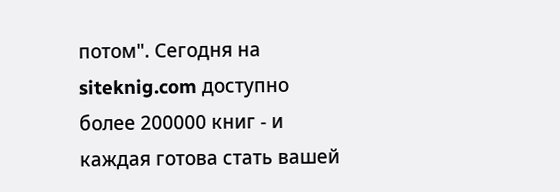потом". Сегодня на siteknig.com доступно более 200000 книг - и каждая готова стать вашей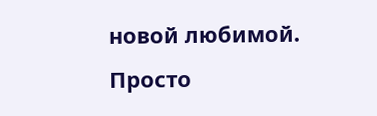новой любимой. Просто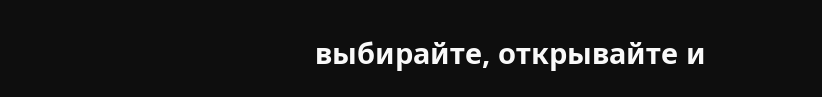выбирайте, открывайте и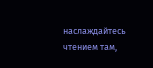наслаждайтесь чтением там,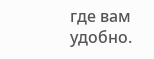где вам удобно.